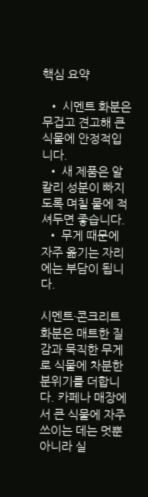핵심 요약

  • 시멘트 화분은 무겁고 견고해 큰 식물에 안정적입니다.
  • 새 제품은 알칼리 성분이 빠지도록 며칠 물에 적셔두면 좋습니다.
  • 무게 때문에 자주 옮기는 자리에는 부담이 됩니다.

시멘트·콘크리트 화분은 매트한 질감과 묵직한 무게로 식물에 차분한 분위기를 더합니다. 카페나 매장에서 큰 식물에 자주 쓰이는 데는 멋뿐 아니라 실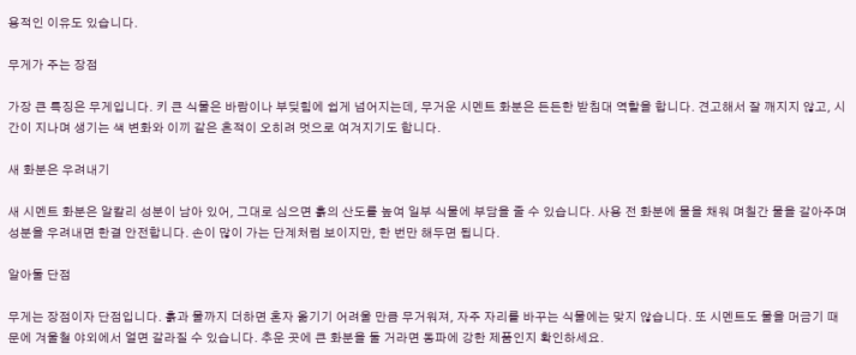용적인 이유도 있습니다.

무게가 주는 장점

가장 큰 특징은 무게입니다. 키 큰 식물은 바람이나 부딪힘에 쉽게 넘어지는데, 무거운 시멘트 화분은 든든한 받침대 역할을 합니다. 견고해서 잘 깨지지 않고, 시간이 지나며 생기는 색 변화와 이끼 같은 흔적이 오히려 멋으로 여겨지기도 합니다.

새 화분은 우려내기

새 시멘트 화분은 알칼리 성분이 남아 있어, 그대로 심으면 흙의 산도를 높여 일부 식물에 부담을 줄 수 있습니다. 사용 전 화분에 물을 채워 며칠간 물을 갈아주며 성분을 우려내면 한결 안전합니다. 손이 많이 가는 단계처럼 보이지만, 한 번만 해두면 됩니다.

알아둘 단점

무게는 장점이자 단점입니다. 흙과 물까지 더하면 혼자 옮기기 어려울 만큼 무거워져, 자주 자리를 바꾸는 식물에는 맞지 않습니다. 또 시멘트도 물을 머금기 때문에 겨울철 야외에서 얼면 갈라질 수 있습니다. 추운 곳에 큰 화분을 둘 거라면 동파에 강한 제품인지 확인하세요.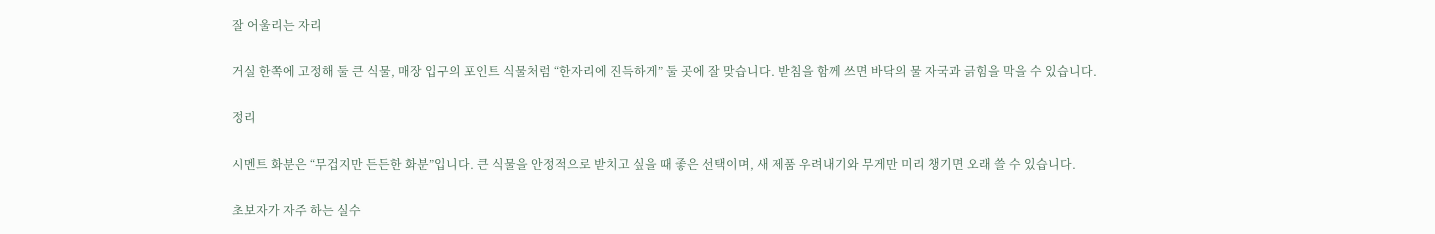잘 어울리는 자리

거실 한쪽에 고정해 둘 큰 식물, 매장 입구의 포인트 식물처럼 “한자리에 진득하게” 둘 곳에 잘 맞습니다. 받침을 함께 쓰면 바닥의 물 자국과 긁힘을 막을 수 있습니다.

정리

시멘트 화분은 “무겁지만 든든한 화분”입니다. 큰 식물을 안정적으로 받치고 싶을 때 좋은 선택이며, 새 제품 우려내기와 무게만 미리 챙기면 오래 쓸 수 있습니다.

초보자가 자주 하는 실수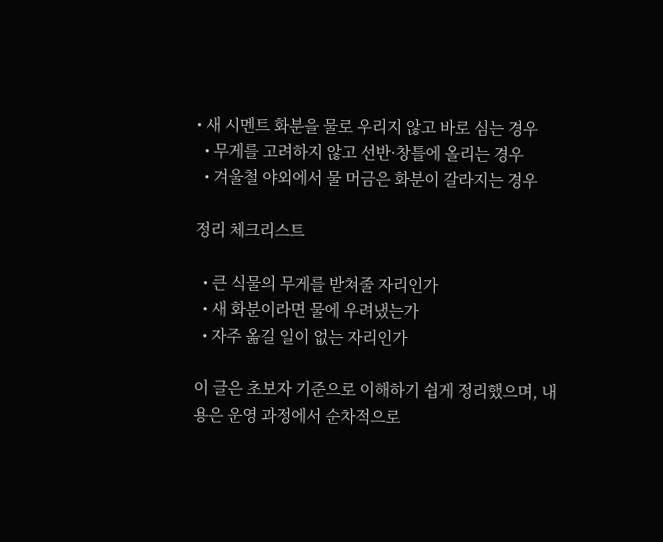• 새 시멘트 화분을 물로 우리지 않고 바로 심는 경우
  • 무게를 고려하지 않고 선반·창틀에 올리는 경우
  • 겨울철 야외에서 물 머금은 화분이 갈라지는 경우

정리 체크리스트

  • 큰 식물의 무게를 받쳐줄 자리인가
  • 새 화분이라면 물에 우려냈는가
  • 자주 옮길 일이 없는 자리인가

이 글은 초보자 기준으로 이해하기 쉽게 정리했으며, 내용은 운영 과정에서 순차적으로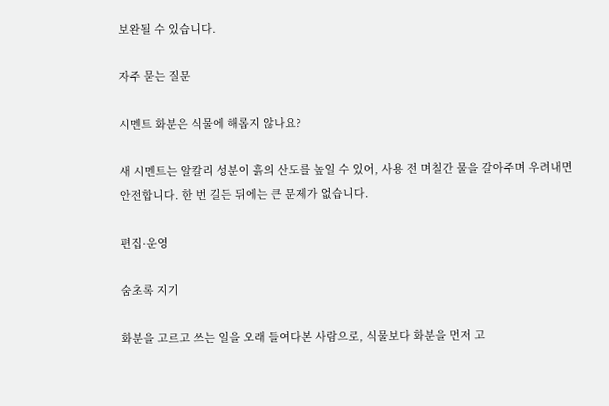보완될 수 있습니다.

자주 묻는 질문

시멘트 화분은 식물에 해롭지 않나요?

새 시멘트는 알칼리 성분이 흙의 산도를 높일 수 있어, 사용 전 며칠간 물을 갈아주며 우려내면 안전합니다. 한 번 길든 뒤에는 큰 문제가 없습니다.

편집·운영

숨초록 지기

화분을 고르고 쓰는 일을 오래 들여다본 사람으로, 식물보다 화분을 먼저 고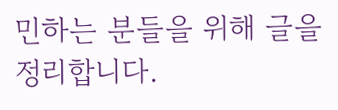민하는 분들을 위해 글을 정리합니다.